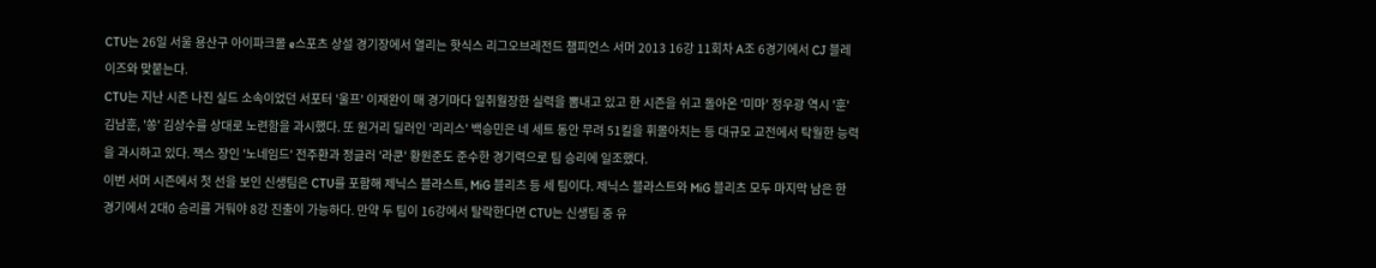CTU는 26일 서울 용산구 아이파크몰 e스포츠 상설 경기장에서 열리는 핫식스 리그오브레전드 챔피언스 서머 2013 16강 11회차 A조 6경기에서 CJ 블레이즈와 맞붙는다.
CTU는 지난 시즌 나진 실드 소속이었던 서포터 '울프' 이재완이 매 경기마다 일취월장한 실력을 뽐내고 있고 한 시즌을 쉬고 돌아온 '미마' 정우광 역시 '훈' 김남훈, '쏭' 김상수를 상대로 노련함을 과시했다. 또 원거리 딜러인 '리리스' 백승민은 네 세트 동안 무려 51킬을 휘몰아치는 등 대규모 교전에서 탁월한 능력을 과시하고 있다. 잭스 장인 '노네임드' 전주환과 정글러 '라쿤' 황원준도 준수한 경기력으로 팀 승리에 일조했다.
이번 서머 시즌에서 첫 선을 보인 신생팀은 CTU를 포함해 제닉스 블라스트, MiG 블리츠 등 세 팀이다. 제닉스 블라스트와 MiG 블리츠 모두 마지막 남은 한 경기에서 2대0 승리를 거둬야 8강 진출이 가능하다. 만약 두 팀이 16강에서 탈락한다면 CTU는 신생팀 중 유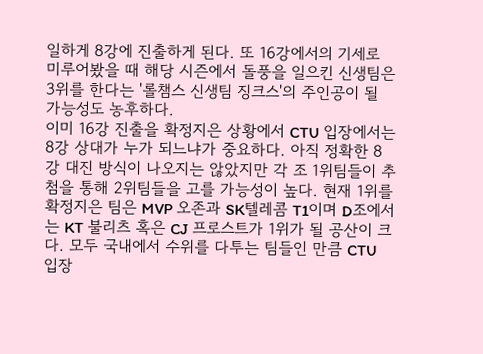일하게 8강에 진출하게 된다. 또 16강에서의 기세로 미루어봤을 때 해당 시즌에서 돌풍을 일으킨 신생팀은 3위를 한다는 '롤챔스 신생팀 징크스'의 주인공이 될 가능성도 농후하다.
이미 16강 진출을 확정지은 상황에서 CTU 입장에서는 8강 상대가 누가 되느냐가 중요하다. 아직 정확한 8강 대진 방식이 나오지는 않았지만 각 조 1위팀들이 추첨을 통해 2위팀들을 고를 가능성이 높다. 현재 1위를 확정지은 팀은 MVP 오존과 SK텔레콤 T1이며 D조에서는 KT 불리츠 혹은 CJ 프로스트가 1위가 될 공산이 크다. 모두 국내에서 수위를 다투는 팀들인 만큼 CTU 입장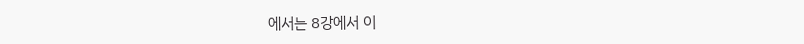에서는 8강에서 이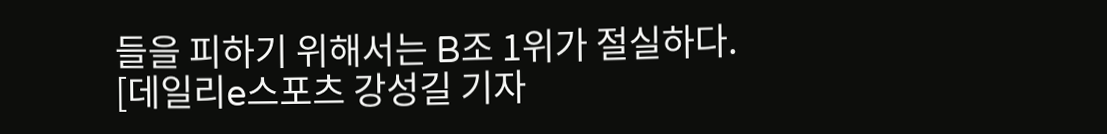들을 피하기 위해서는 B조 1위가 절실하다.
[데일리e스포츠 강성길 기자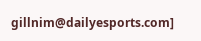gillnim@dailyesports.com]